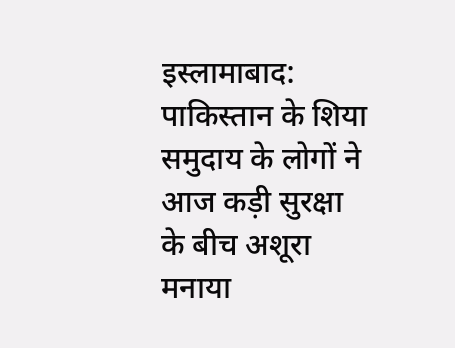इस्लामाबाद: पाकिस्तान के शिया समुदाय के लोगों ने आज कड़ी सुरक्षा के बीच अशूरा मनाया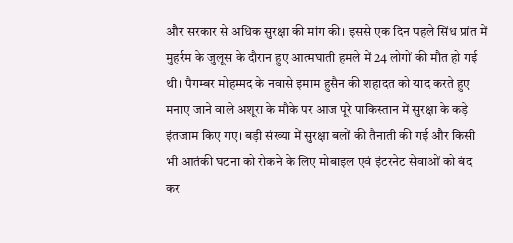और सरकार से अधिक सुरक्षा की मांग की। इससे एक दिन पहले सिंध प्रांत में मुहर्रम के जुलूस के दौरान हुए आत्मघाती हमले में 24 लोगों की मौत हो गई थी। पैगम्बर मोहम्मद के नवासे इमाम हुसैन की शहादत को याद करते हुए मनाए जाने वाले अशूरा के मौके पर आज पूरे पाकिस्तान में सुरक्षा के कड़े इंतजाम किए गए। बड़ी संख्या में सुरक्षा बलों की तैनाती की गई और किसी भी आतंकी घटना को रोकने के लिए मोबाइल एवं इंटरनेट सेवाओं को बंद कर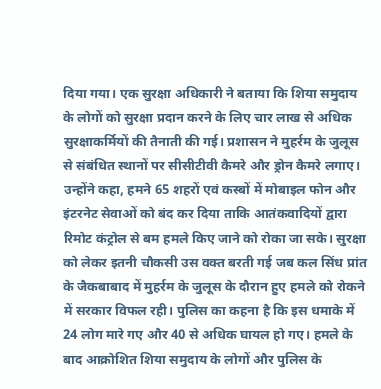दिया गया। एक सुरक्षा अधिकारी ने बताया कि शिया समुदाय के लोगों को सुरक्षा प्रदान करने के लिए चार लाख से अधिक सुरक्षाकर्मियों की तैनाती की गई। प्रशासन ने मुहर्रम के जुलूस से संबंधित स्थानों पर सीसीटीवी कैमरे और ड्रोन कैमरे लगाए।
उन्होंने कहा, हमने 65 शहरों एवं कस्बों में मोबाइल फोन और इंटरनेट सेवाओं को बंद कर दिया ताकि आतंकवादियों द्वारा रिमोट कंट्रोल से बम हमले किए जाने को रोका जा सके। सुरक्षा को लेकर इतनी चौकसी उस वक्त बरती गई जब कल सिंध प्रांत के जैकबाबाद में मुहर्रम के जुलूस के दौरान हुए हमले को रोकने में सरकार विफल रही। पुलिस का कहना है कि इस धमाके में 24 लोग मारे गए और 40 से अधिक घायल हो गए। हमले के बाद आक्रोशित शिया समुदाय के लोगों और पुलिस के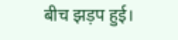बीच झड़प हुई।